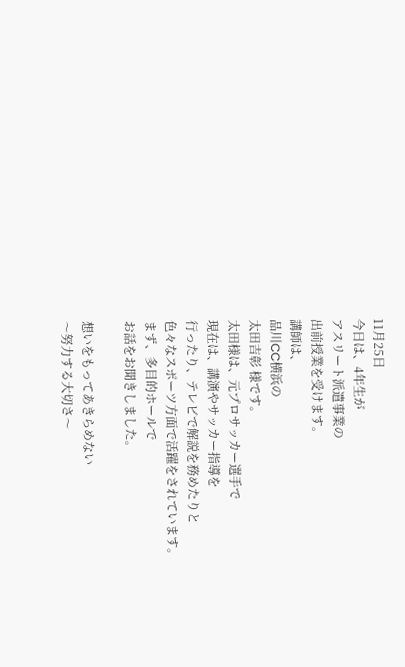11月25日
今日は、4年生が
アスリート派遣事業の
出前授業を受けます。
講師は、
品川CC横浜の
太田吉彰 様です。
太田様は、元プロサッカー選手で
現在は、講演やサッカー指導を
行ったり、テレビで解説を務めたりと
色々なスポーツ方面で活躍をされています。
まず、多目的ホールで
お話をお聞きしました。

想いをもってあきらめない
〜努力する大切さ〜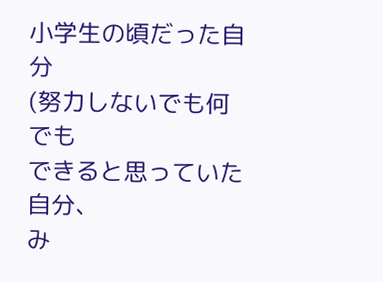小学生の頃だった自分
(努力しないでも何でも
できると思っていた自分、
み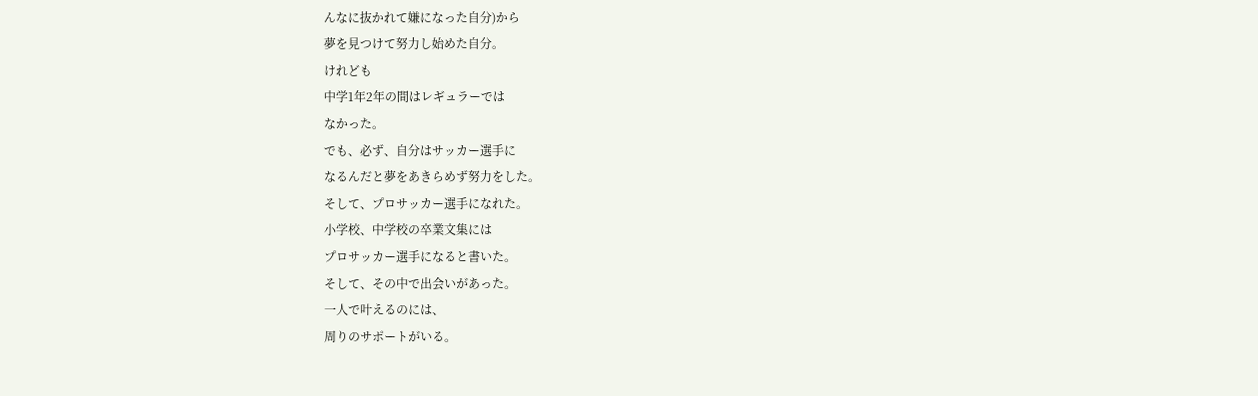んなに抜かれて嫌になった自分)から
夢を見つけて努力し始めた自分。
けれども
中学1年2年の間はレギュラーでは
なかった。
でも、必ず、自分はサッカー選手に
なるんだと夢をあきらめず努力をした。
そして、プロサッカー選手になれた。
小学校、中学校の卒業文集には
プロサッカー選手になると書いた。
そして、その中で出会いがあった。
一人で叶えるのには、
周りのサポートがいる。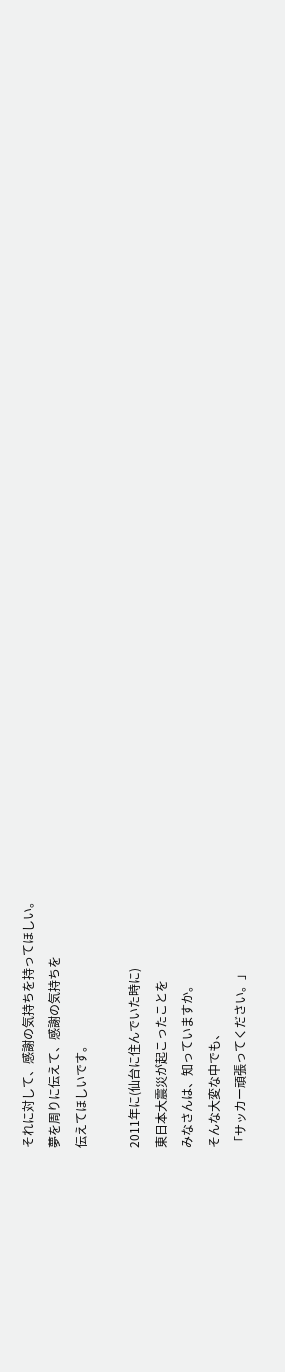それに対して、感謝の気持ちを持ってほしい。
夢を周りに伝えて、感謝の気持ちを
伝えてほしいです。

2011年に(仙台に住んでいた時に)
東日本大震災が起こったことを
みなさんは、知っていますか。
そんな大変な中でも、
「サッカー頑張ってください。」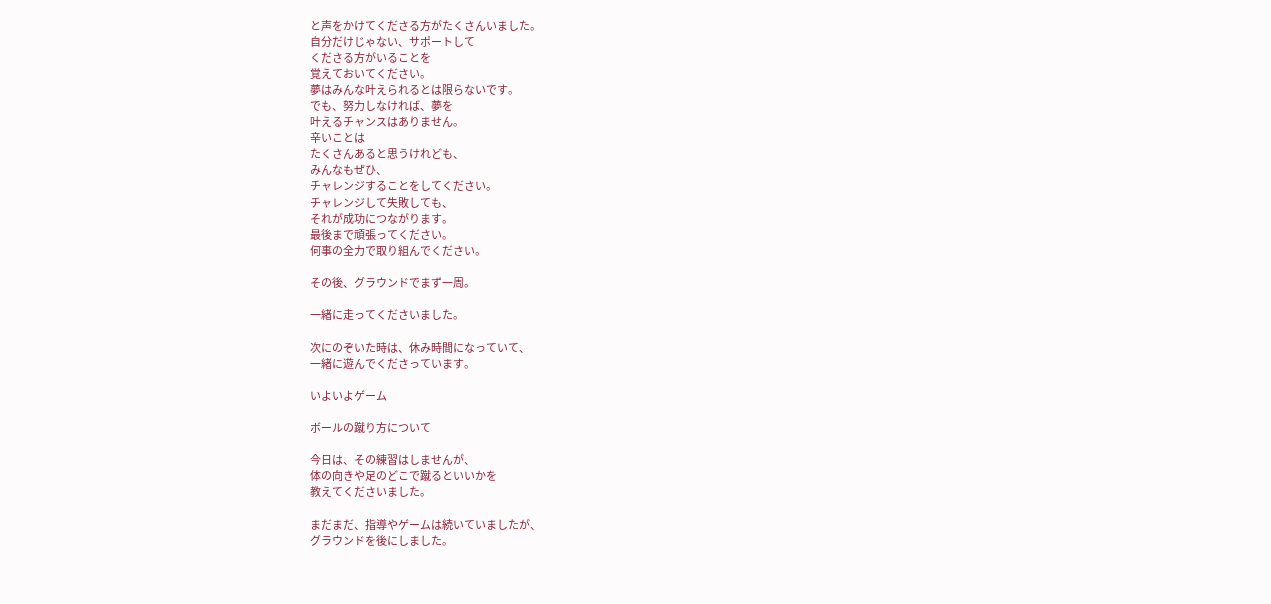と声をかけてくださる方がたくさんいました。
自分だけじゃない、サポートして
くださる方がいることを
覚えておいてください。
夢はみんな叶えられるとは限らないです。
でも、努力しなければ、夢を
叶えるチャンスはありません。
辛いことは
たくさんあると思うけれども、
みんなもぜひ、
チャレンジすることをしてください。
チャレンジして失敗しても、
それが成功につながります。
最後まで頑張ってください。
何事の全力で取り組んでください。

その後、グラウンドでまず一周。

一緒に走ってくださいました。

次にのぞいた時は、休み時間になっていて、
一緒に遊んでくださっています。

いよいよゲーム

ボールの蹴り方について

今日は、その練習はしませんが、
体の向きや足のどこで蹴るといいかを
教えてくださいました。

まだまだ、指導やゲームは続いていましたが、
グラウンドを後にしました。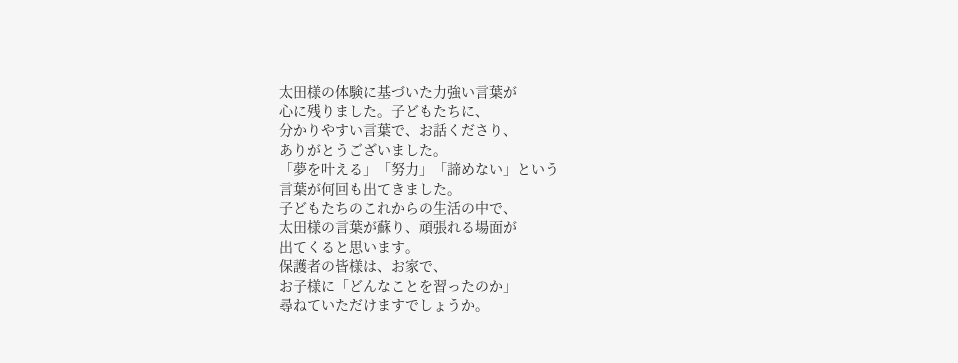太田様の体験に基づいた力強い言葉が
心に残りました。子どもたちに、
分かりやすい言葉で、お話くださり、
ありがとうございました。
「夢を叶える」「努力」「諦めない」という
言葉が何回も出てきました。
子どもたちのこれからの生活の中で、
太田様の言葉が蘇り、頑張れる場面が
出てくると思います。
保護者の皆様は、お家で、
お子様に「どんなことを習ったのか」
尋ねていただけますでしょうか。